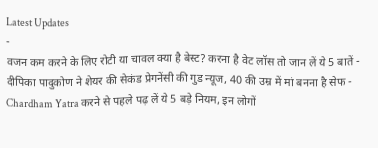Latest Updates
-
वजन कम करने के लिए रोटी या चावल क्या है बेस्ट? करना है वेट लॉस तो जान लें ये 5 बातें -
दीपिका पादुकोण ने शेयर की सेकंड प्रेगनेंसी की गुड न्यूज, 40 की उम्र में मां बनना है सेफ -
Chardham Yatra करने से पहले पढ़ लें ये 5 बड़े नियम, इन लोगों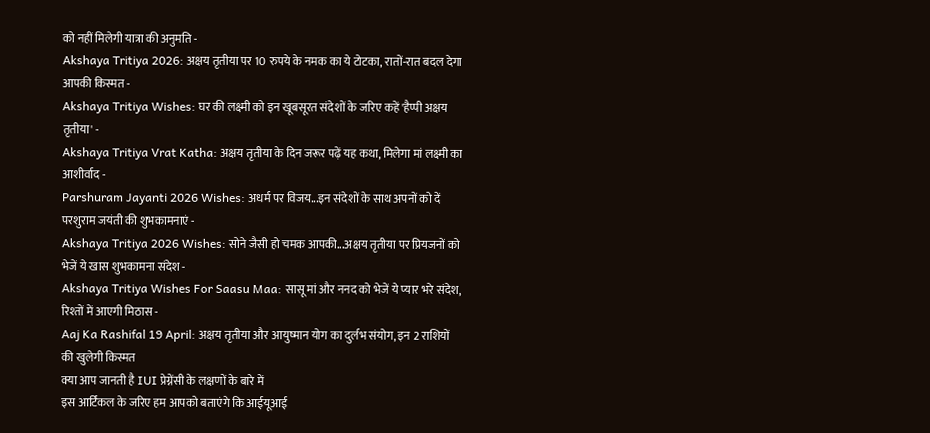को नहीं मिलेगी यात्रा की अनुमति -
Akshaya Tritiya 2026: अक्षय तृतीया पर 10 रुपये के नमक का ये टोटका, रातों-रात बदल देगा आपकी किस्मत -
Akshaya Tritiya Wishes: घर की लक्ष्मी को इन खूबसूरत संदेशों के जरिए कहें 'हैप्पी अक्षय तृतीया' -
Akshaya Tritiya Vrat Katha: अक्षय तृतीया के दिन जरूर पढ़ें यह कथा, मिलेगा मां लक्ष्मी का आशीर्वाद -
Parshuram Jayanti 2026 Wishes: अधर्म पर विजय...इन संदेशों के साथ अपनों को दें परशुराम जयंती की शुभकामनाएं -
Akshaya Tritiya 2026 Wishes: सोने जैसी हो चमक आपकी...अक्षय तृतीया पर प्रियजनों को भेजें ये खास शुभकामना संदेश -
Akshaya Tritiya Wishes For Saasu Maa: सासू मां और ननद को भेजें ये प्यार भरे संदेश, रिश्तों में आएगी मिठास -
Aaj Ka Rashifal 19 April: अक्षय तृतीया और आयुष्मान योग का दुर्लभ संयोग, इन 2 राशियों की खुलेगी किस्मत
क्या आप जानती है IUI प्रेग्नेंसी के लक्षणों के बारे में
इस आर्टिकल के जरिए हम आपको बताएंगे कि आईयूआई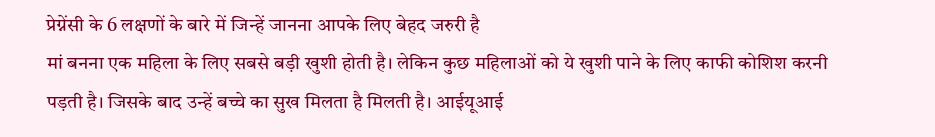प्रेग्नेंसी के 6 लक्षणों के बारे में जिन्हें जानना आपके लिए बेहद जरुरी है
मां बनना एक महिला के लिए सबसे बड़ी खुशी होती है। लेकिन कुछ महिलाओं को ये खुशी पाने के लिए काफी कोशिश करनी पड़ती है। जिसके बाद उन्हें बच्चे का सुख मिलता है मिलती है। आईयूआई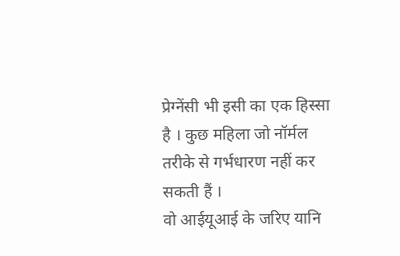प्रेग्नेंसी भी इसी का एक हिस्सा है । कुछ महिला जो नॉर्मल तरीके से गर्भधारण नहीं कर सकती हैं ।
वो आईयूआई के जरिए यानि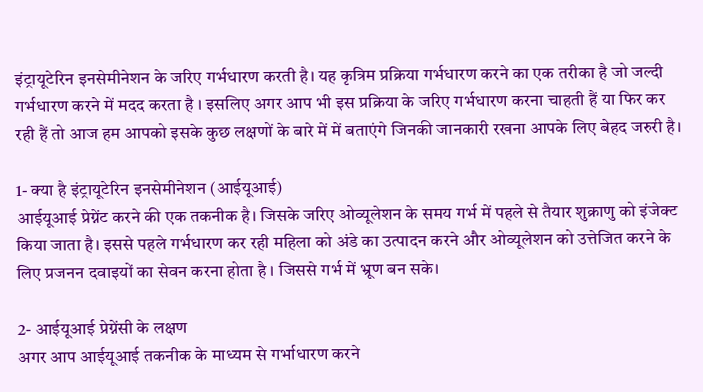इंट्रायूटेरिन इनसेमीनेशन के जरिए गर्भधारण करती है। यह कृत्रिम प्रक्रिया गर्भधारण करने का एक तरीका है जो जल्दी गर्भधारण करने में मदद करता है । इसलिए अगर आप भी इस प्रक्रिया के जरिए गर्भधारण करना चाहती हैं या फिर कर रही हैं तो आज हम आपको इसके कुछ लक्षणों के बारे में में बताएंगे जिनकी जानकारी रखना आपके लिए बेहद जरुरी है।

1- क्या है इंट्रायूटेरिन इनसेमीनेशन (आईयूआई)
आईयूआई प्रेग्नेंट करने की एक तकनीक है। जिसके जरिए ओव्यूलेशन के समय गर्भ में पहले से तैयार शुक्राणु को इंजेक्ट किया जाता है। इससे पहले गर्भधारण कर रही महिला को अंडे का उत्पादन करने और ओव्यूलेशन को उत्तेजित करने के लिए प्रजनन दवाइयों का सेवन करना होता है । जिससे गर्भ में भ्रूण बन सके।

2- आईयूआई प्रेग्नेंसी के लक्षण
अगर आप आईयूआई तकनीक के माध्यम से गर्भाधारण करने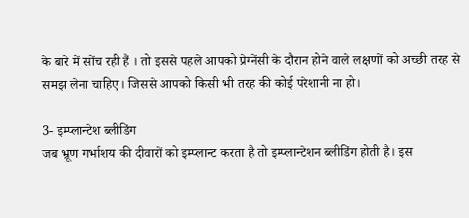के बारे में सोंच रही हैं । तो इससे पहले आपको प्रेग्नेंसी के दौरान होने वाले लक्षणों को अच्छी तरह से समझ लेना चाहिए। जिससे आपको किसी भी तरह की कोई परेशानी ना हो।

3- इम्प्लान्टेश ब्लीडिंग
जब भ्रूण गर्भाशय की दीवारों को इम्प्लान्ट करता है तो इम्प्लान्टेशन ब्लीडिंग होती है। इस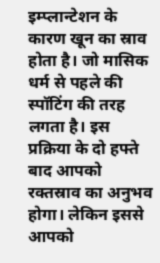इम्प्लान्टेशन के कारण खून का स्राव होता है। जो मासिक धर्म से पहले की स्पॉटिंग की तरह लगता है। इस प्रक्रिया के दो हफ्ते बाद आपको रक्तस्राव का अनुभव होगा। लेकिन इससे आपको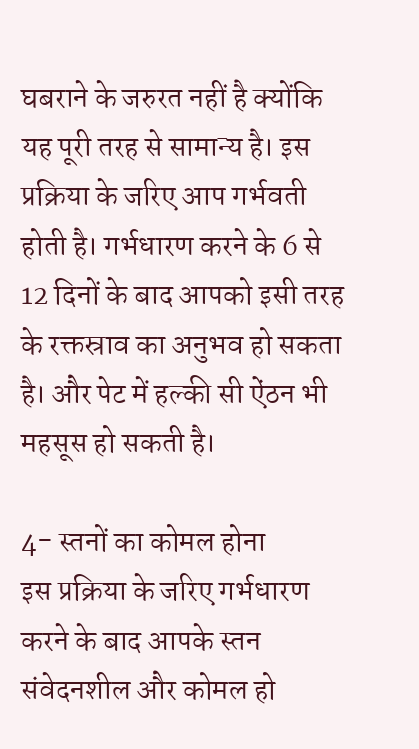घबराने के जरुरत नहीं है क्योंकि यह पूरी तरह से सामान्य है। इस प्रक्रिया के जरिए आप गर्भवती होती है। गर्भधारण करने के 6 से 12 दिनों के बाद आपको इसी तरह के रक्तस्राव का अनुभव हो सकता है। और पेट में हल्की सी ऐंठन भी महसूस हो सकती है।

4- स्तनों का कोमल होना
इस प्रक्रिया के जरिए गर्भधारण करने के बाद आपके स्तन संवेदनशील और कोमल हो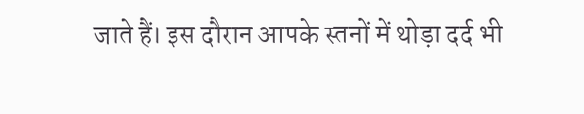जाते हैं। इस दौरान आपके स्तनों में थोड़ा दर्द भी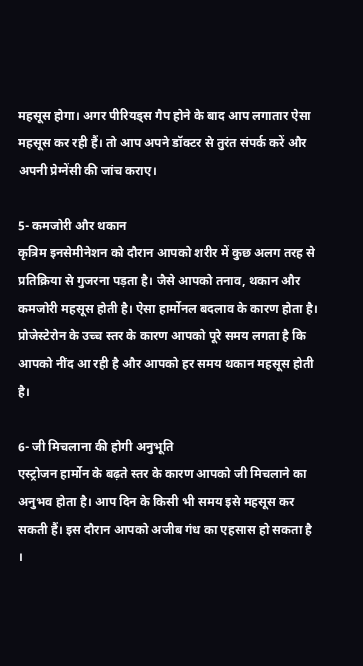महसूस होगा। अगर पीरियड्स गैप होने के बाद आप लगातार ऐसा महसूस कर रही हैं। तो आप अपने डॉक्टर से तुरंत संपर्क करें और अपनी प्रेग्नेंसी की जांच कराए।

5- कमजोरी और थकान
कृत्रिम इनसेमीनेशन को दौरान आपको शरीर में कुछ अलग तरह से प्रतिक्रिया से गुजरना पड़ता है। जैसे आपको तनाव, थकान और कमजोरी महसूस होती है। ऐसा हार्मोनल बदलाव के कारण होता है। प्रोजेस्टेरोन के उच्च स्तर के कारण आपको पूरे समय लगता है कि आपको नींद आ रही है और आपको हर समय थकान महसूस होती है।

6- जी मिचलाना की होगी अनुभूति
एस्ट्रोजन हार्मोन के बढ़ते स्तर के कारण आपको जी मिचलाने का अनुभव होता है। आप दिन के किसी भी समय इसे महसूस कर सकती हैं। इस दौरान आपको अजीब गंध का एहसास हो सकता है ।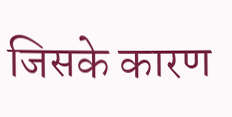जिसके कारण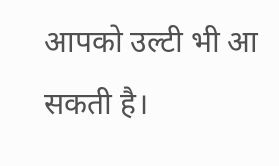आपको उल्टी भी आ सकती है।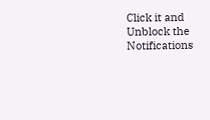Click it and Unblock the Notifications